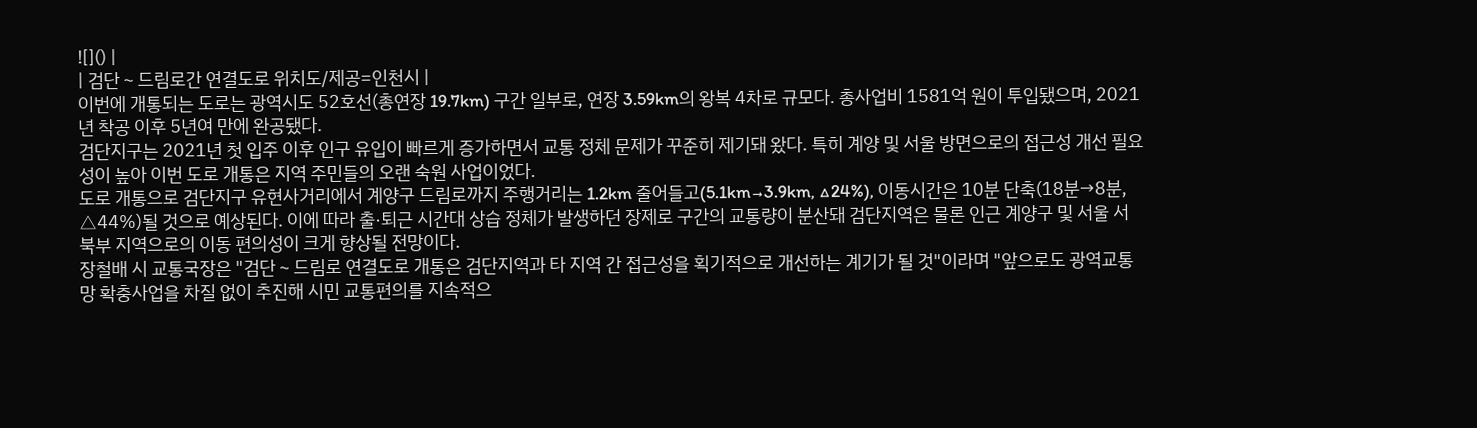![]() |
| 검단∼드림로간 연결도로 위치도/제공=인천시 |
이번에 개통되는 도로는 광역시도 52호선(총연장 19.7km) 구간 일부로, 연장 3.59km의 왕복 4차로 규모다. 총사업비 1581억 원이 투입됐으며, 2021년 착공 이후 5년여 만에 완공됐다.
검단지구는 2021년 첫 입주 이후 인구 유입이 빠르게 증가하면서 교통 정체 문제가 꾸준히 제기돼 왔다. 특히 계양 및 서울 방면으로의 접근성 개선 필요성이 높아 이번 도로 개통은 지역 주민들의 오랜 숙원 사업이었다.
도로 개통으로 검단지구 유현사거리에서 계양구 드림로까지 주행거리는 1.2km 줄어들고(5.1km→3.9km, △24%), 이동시간은 10분 단축(18분→8분, △44%)될 것으로 예상된다. 이에 따라 출·퇴근 시간대 상습 정체가 발생하던 장제로 구간의 교통량이 분산돼 검단지역은 물론 인근 계양구 및 서울 서북부 지역으로의 이동 편의성이 크게 향상될 전망이다.
장철배 시 교통국장은 "검단∼드림로 연결도로 개통은 검단지역과 타 지역 간 접근성을 획기적으로 개선하는 계기가 될 것"이라며 "앞으로도 광역교통망 확충사업을 차질 없이 추진해 시민 교통편의를 지속적으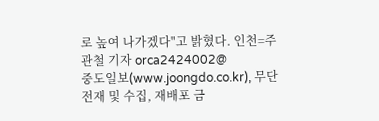로 높여 나가겠다"고 밝혔다. 인천=주관철 기자 orca2424002@
중도일보(www.joongdo.co.kr), 무단전재 및 수집, 재배포 금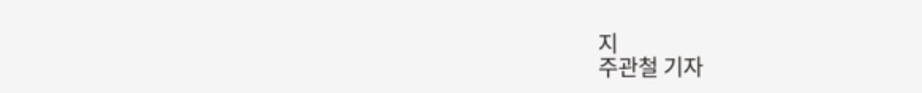지
주관철 기자